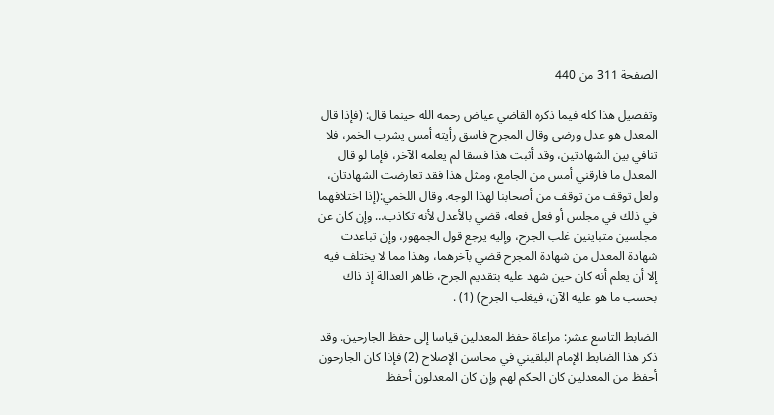الصفحة 311 من 440

وتفصيل هذا كله فيما ذكره القاضي عياض رحمه الله حينما قال: (فإذا قال المعدل هو عدل ورضى وقال المجرح فاسق رأيته أمس يشرب الخمر، فلا تنافي بين الشهادتين، وقد أثبت هذا فسقا لم يعلمه الآخر، فإما لو قال المعدل ما فارقني أمس من الجامع، ومثل هذا فقد تعارضت الشهادتان، ولعل توقف من توقف من أصحابنا لهذا الوجه. وقال اللخمي:(إذا اختلافهما في ذلك في مجلس أو فعل فعله، قضي بالأعدل لأنه تكاذب… وإن كان عن مجلسين متباينين غلب الجرح، وإليه يرجع قول الجمهور، وإن تباعدت شهادة المعدل من شهادة المجرح قضي بآخرهما، وهذا مما لا يختلف فيه إلا أن يعلم أنه كان حين شهد عليه بتقديم الجرح، ظاهر العدالة إذ ذاك بحسب ما هو عليه الآن، فيغلب الجرح) (1) .

الضابط التاسع عشر: مراعاة حفظ المعدلين قياسا إلى حفظ الجارحين. وقد ذكر هذا الضابط الإمام البلقيني في محاسن الإصلاح (2) فإذا كان الجارحون أحفظ من المعدلين كان الحكم لهم وإن كان المعدلون أحفظ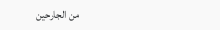من الجارحين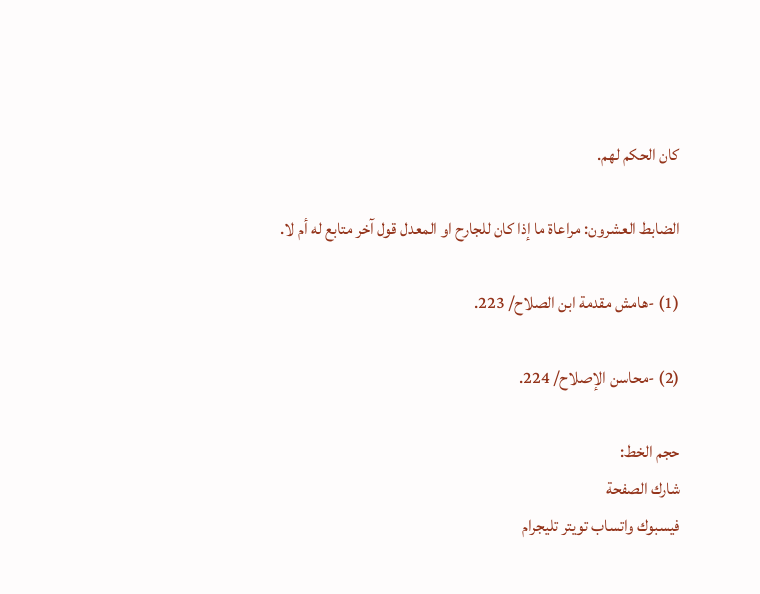كان الحكم لهم.

الضابط العشرون: مراعاة ما إذا كان للجارح او المعدل قول آخر متابع له أم لا.

(1) -هامش مقدمة ابن الصلاح/ 223.

(2) -محاسن الإصلاح/ 224.

حجم الخط:
شارك الصفحة
فيسبوك واتساب تويتر تليجرام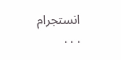انستجرام
. . .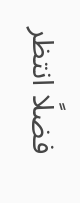فضلًا انتظر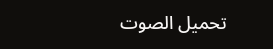تحميل الصوت